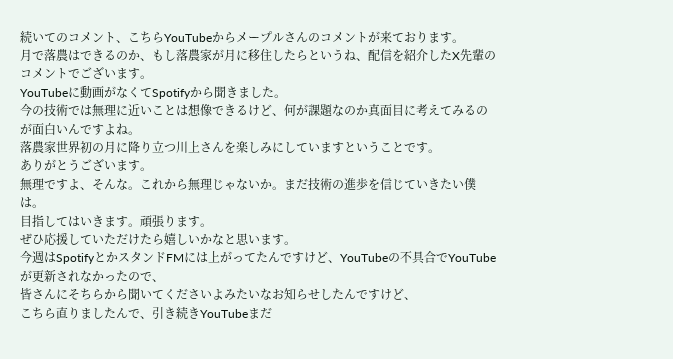続いてのコメント、こちらYouTubeからメープルさんのコメントが来ております。
月で落農はできるのか、もし落農家が月に移住したらというね、配信を紹介したX先輩のコメントでございます。
YouTubeに動画がなくてSpotifyから聞きました。
今の技術では無理に近いことは想像できるけど、何が課題なのか真面目に考えてみるのが面白いんですよね。
落農家世界初の月に降り立つ川上さんを楽しみにしていますということです。
ありがとうございます。
無理ですよ、そんな。これから無理じゃないか。まだ技術の進歩を信じていきたい僕は。
目指してはいきます。頑張ります。
ぜひ応援していただけたら嬉しいかなと思います。
今週はSpotifyとかスタンドFMには上がってたんですけど、YouTubeの不具合でYouTubeが更新されなかったので、
皆さんにそちらから聞いてくださいよみたいなお知らせしたんですけど、
こちら直りましたんで、引き続きYouTubeまだ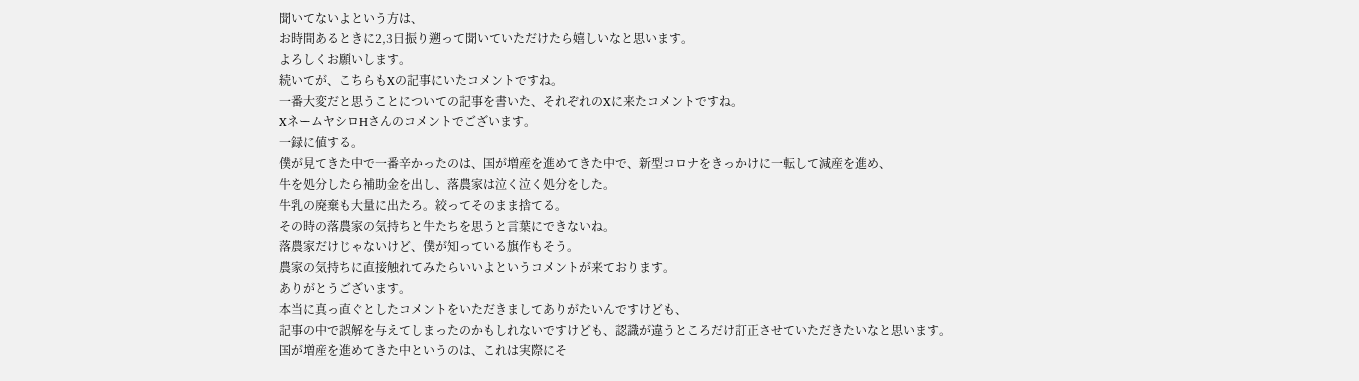聞いてないよという方は、
お時間あるときに2,3日振り遡って聞いていただけたら嬉しいなと思います。
よろしくお願いします。
続いてが、こちらもXの記事にいたコメントですね。
一番大変だと思うことについての記事を書いた、それぞれのXに来たコメントですね。
XネームヤシロHさんのコメントでございます。
一録に値する。
僕が見てきた中で一番辛かったのは、国が増産を進めてきた中で、新型コロナをきっかけに一転して減産を進め、
牛を処分したら補助金を出し、落農家は泣く泣く処分をした。
牛乳の廃棄も大量に出たろ。絞ってそのまま捨てる。
その時の落農家の気持ちと牛たちを思うと言葉にできないね。
落農家だけじゃないけど、僕が知っている旗作もそう。
農家の気持ちに直接触れてみたらいいよというコメントが来ております。
ありがとうございます。
本当に真っ直ぐとしたコメントをいただきましてありがたいんですけども、
記事の中で誤解を与えてしまったのかもしれないですけども、認識が違うところだけ訂正させていただきたいなと思います。
国が増産を進めてきた中というのは、これは実際にそ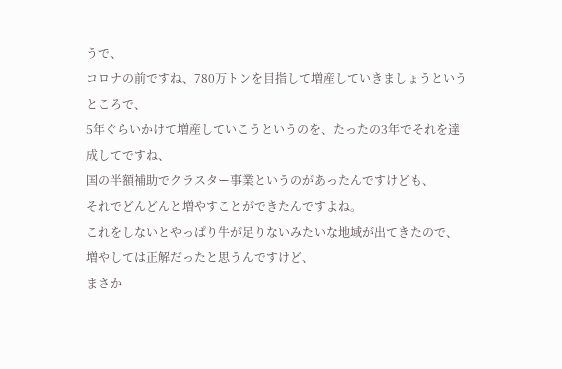うで、
コロナの前ですね、780万トンを目指して増産していきましょうというところで、
5年ぐらいかけて増産していこうというのを、たったの3年でそれを達成してですね、
国の半額補助でクラスター事業というのがあったんですけども、
それでどんどんと増やすことができたんですよね。
これをしないとやっぱり牛が足りないみたいな地域が出てきたので、
増やしては正解だったと思うんですけど、
まさか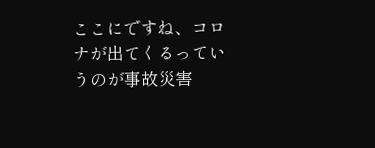ここにですね、コロナが出てくるっていうのが事故災害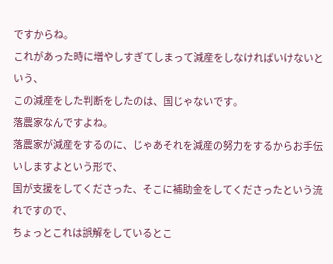ですからね。
これがあった時に増やしすぎてしまって減産をしなければいけないという、
この減産をした判断をしたのは、国じゃないです。
落農家なんですよね。
落農家が減産をするのに、じゃあそれを減産の努力をするからお手伝いしますよという形で、
国が支援をしてくださった、そこに補助金をしてくださったという流れですので、
ちょっとこれは誤解をしているとこ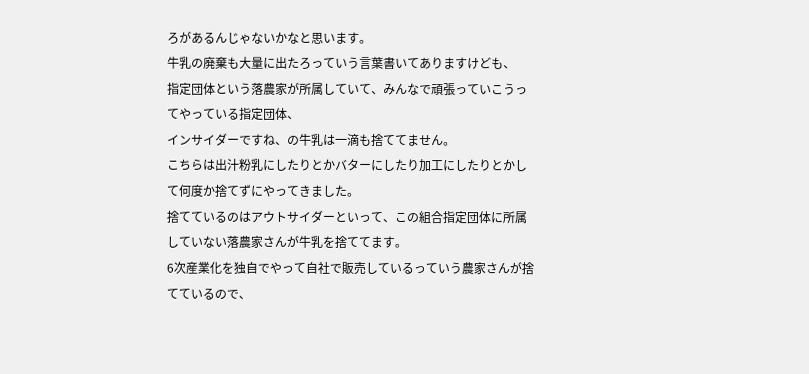ろがあるんじゃないかなと思います。
牛乳の廃棄も大量に出たろっていう言葉書いてありますけども、
指定団体という落農家が所属していて、みんなで頑張っていこうってやっている指定団体、
インサイダーですね、の牛乳は一滴も捨ててません。
こちらは出汁粉乳にしたりとかバターにしたり加工にしたりとかして何度か捨てずにやってきました。
捨てているのはアウトサイダーといって、この組合指定団体に所属していない落農家さんが牛乳を捨ててます。
6次産業化を独自でやって自社で販売しているっていう農家さんが捨てているので、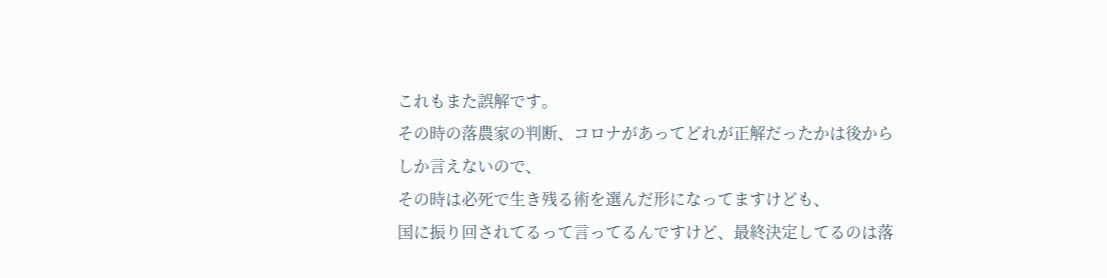これもまた誤解です。
その時の落農家の判断、コロナがあってどれが正解だったかは後からしか言えないので、
その時は必死で生き残る術を選んだ形になってますけども、
国に振り回されてるって言ってるんですけど、最終決定してるのは落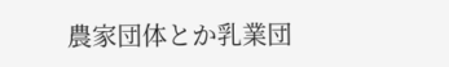農家団体とか乳業団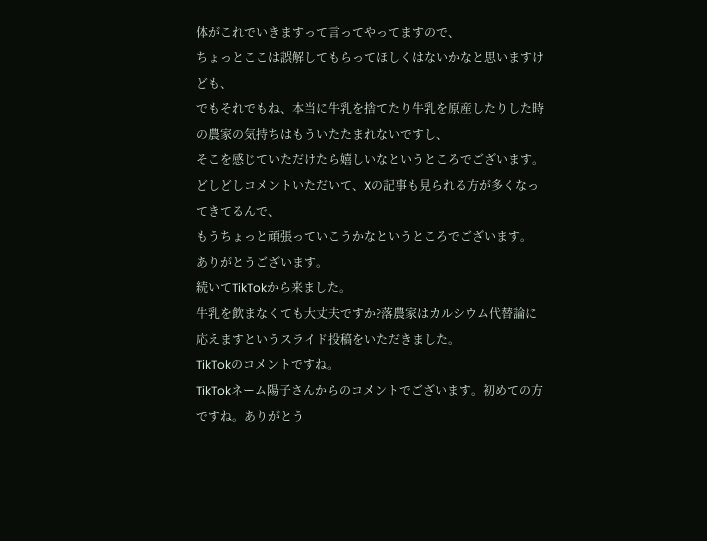体がこれでいきますって言ってやってますので、
ちょっとここは誤解してもらってほしくはないかなと思いますけども、
でもそれでもね、本当に牛乳を捨てたり牛乳を原産したりした時の農家の気持ちはもういたたまれないですし、
そこを感じていただけたら嬉しいなというところでございます。
どしどしコメントいただいて、Xの記事も見られる方が多くなってきてるんで、
もうちょっと頑張っていこうかなというところでございます。
ありがとうございます。
続いてTikTokから来ました。
牛乳を飲まなくても大丈夫ですか?落農家はカルシウム代替論に応えますというスライド投稿をいただきました。
TikTokのコメントですね。
TikTokネーム陽子さんからのコメントでございます。初めての方ですね。ありがとう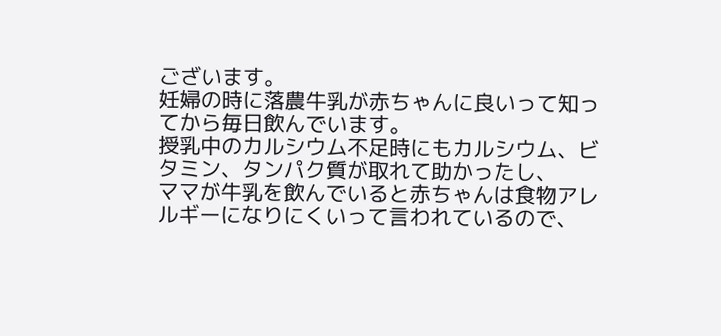ございます。
妊婦の時に落農牛乳が赤ちゃんに良いって知ってから毎日飲んでいます。
授乳中のカルシウム不足時にもカルシウム、ビタミン、タンパク質が取れて助かったし、
ママが牛乳を飲んでいると赤ちゃんは食物アレルギーになりにくいって言われているので、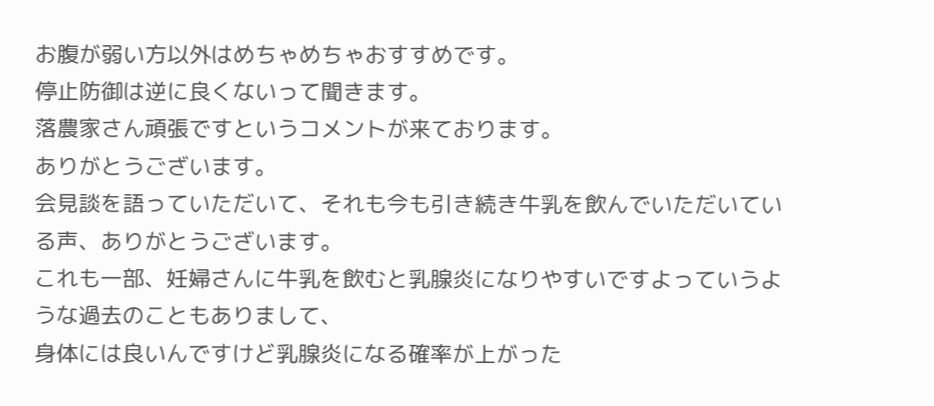お腹が弱い方以外はめちゃめちゃおすすめです。
停止防御は逆に良くないって聞きます。
落農家さん頑張ですというコメントが来ております。
ありがとうございます。
会見談を語っていただいて、それも今も引き続き牛乳を飲んでいただいている声、ありがとうございます。
これも一部、妊婦さんに牛乳を飲むと乳腺炎になりやすいですよっていうような過去のこともありまして、
身体には良いんですけど乳腺炎になる確率が上がった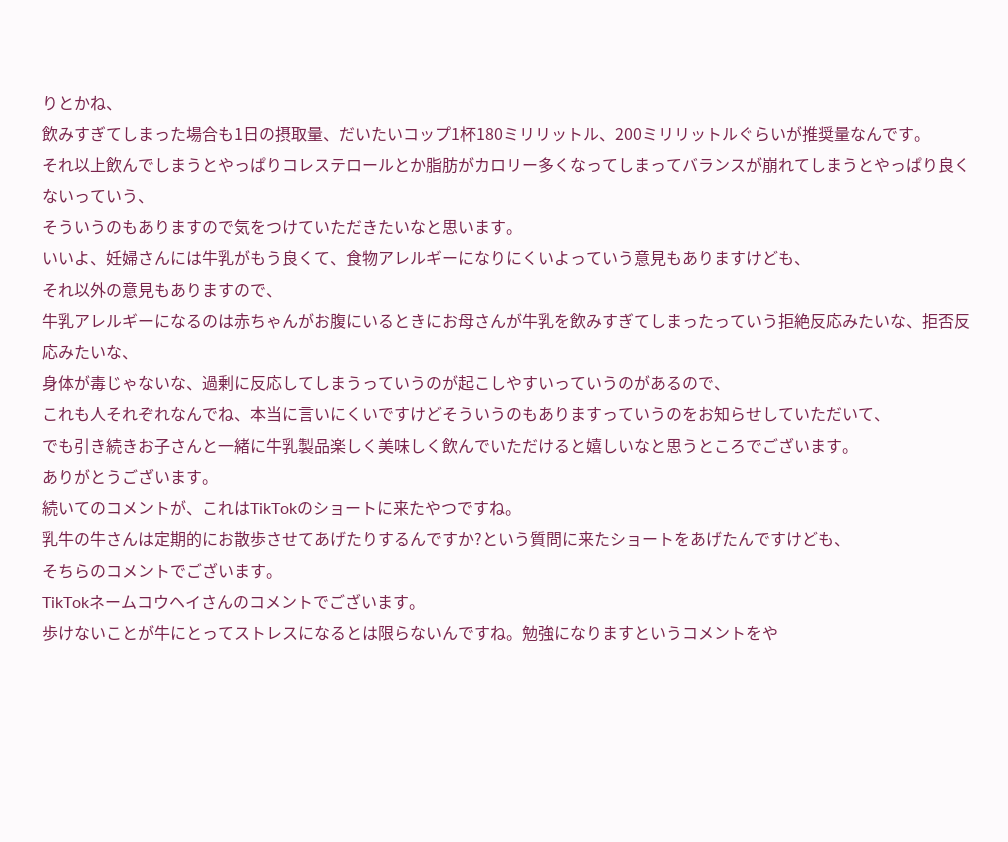りとかね、
飲みすぎてしまった場合も1日の摂取量、だいたいコップ1杯180ミリリットル、200ミリリットルぐらいが推奨量なんです。
それ以上飲んでしまうとやっぱりコレステロールとか脂肪がカロリー多くなってしまってバランスが崩れてしまうとやっぱり良くないっていう、
そういうのもありますので気をつけていただきたいなと思います。
いいよ、妊婦さんには牛乳がもう良くて、食物アレルギーになりにくいよっていう意見もありますけども、
それ以外の意見もありますので、
牛乳アレルギーになるのは赤ちゃんがお腹にいるときにお母さんが牛乳を飲みすぎてしまったっていう拒絶反応みたいな、拒否反応みたいな、
身体が毒じゃないな、過剰に反応してしまうっていうのが起こしやすいっていうのがあるので、
これも人それぞれなんでね、本当に言いにくいですけどそういうのもありますっていうのをお知らせしていただいて、
でも引き続きお子さんと一緒に牛乳製品楽しく美味しく飲んでいただけると嬉しいなと思うところでございます。
ありがとうございます。
続いてのコメントが、これはTikTokのショートに来たやつですね。
乳牛の牛さんは定期的にお散歩させてあげたりするんですか?という質問に来たショートをあげたんですけども、
そちらのコメントでございます。
TikTokネームコウヘイさんのコメントでございます。
歩けないことが牛にとってストレスになるとは限らないんですね。勉強になりますというコメントをや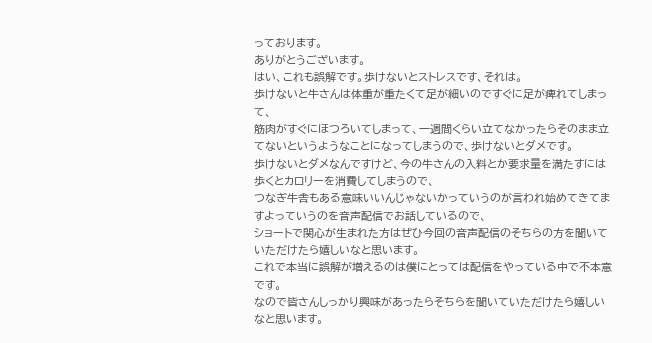っております。
ありがとうございます。
はい、これも誤解です。歩けないとストレスです、それは。
歩けないと牛さんは体重が重たくて足が細いのですぐに足が痺れてしまって、
筋肉がすぐにほつろいてしまって、一週間くらい立てなかったらそのまま立てないというようなことになってしまうので、歩けないとダメです。
歩けないとダメなんですけど、今の牛さんの入料とか要求量を満たすには歩くとカロリーを消費してしまうので、
つなぎ牛舎もある意味いいんじゃないかっていうのが言われ始めてきてますよっていうのを音声配信でお話しているので、
ショートで関心が生まれた方はぜひ今回の音声配信のそちらの方を聞いていただけたら嬉しいなと思います。
これで本当に誤解が増えるのは僕にとっては配信をやっている中で不本意です。
なので皆さんしっかり興味があったらそちらを聞いていただけたら嬉しいなと思います。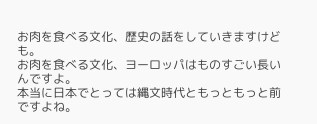お肉を食べる文化、歴史の話をしていきますけども。
お肉を食べる文化、ヨーロッパはものすごい長いんですよ。
本当に日本でとっては縄文時代ともっともっと前ですよね。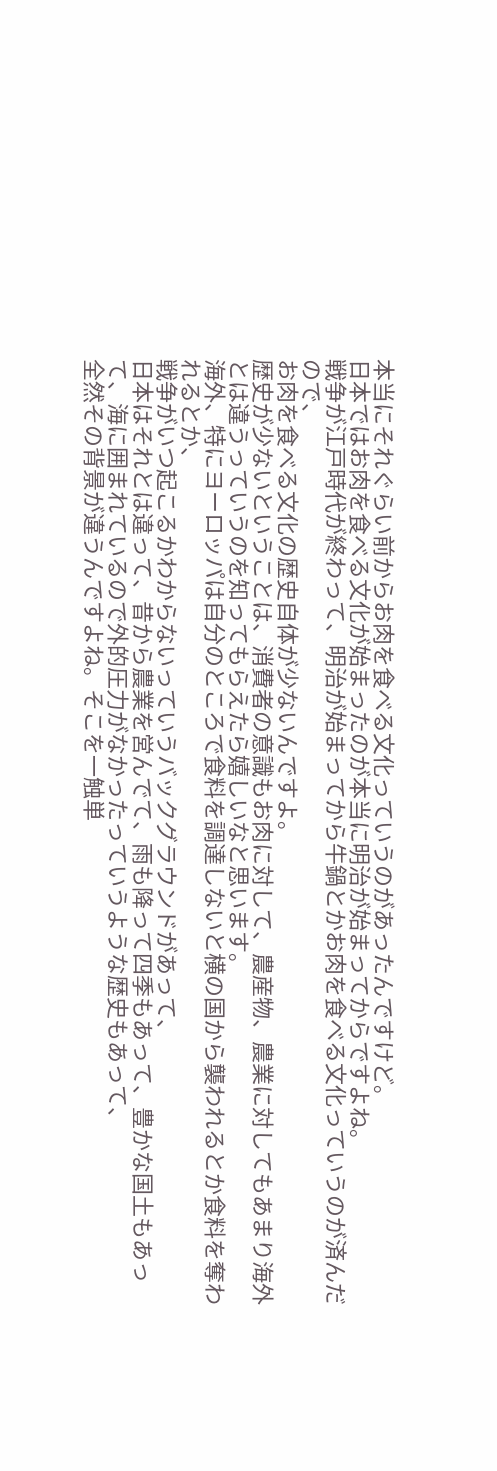本当にそれぐらい前からお肉を食べる文化っていうのがあったんですけど。
日本ではお肉を食べる文化が始まったのが本当に明治が始まってからですよね。
戦争が江戸時代が終わって、明治が始まってから牛鍋とかお肉を食べる文化っていうのが済んだので、
お肉を食べる文化の歴史自体が少ないんですよ。
歴史が少ないということは、消費者の意識もお肉に対して、農産物、農業に対してもあまり海外とは違うっていうのを知ってもらえたら嬉しいなと思います。
海外、特にヨーロッパは自分のところで食料を調達しないと横の国から襲われるとか食料を奪われるとか、
戦争がいつ起こるかわからないっていうバックグラウンドがあって、
日本はそれとは違って、昔から農業を営んでて、雨も降って四季もあって、豊かな国土もあって、海に囲まれているので外的圧力がなかったっていうような歴史もあって、
全然その背景が違うんですよね。そこを一触単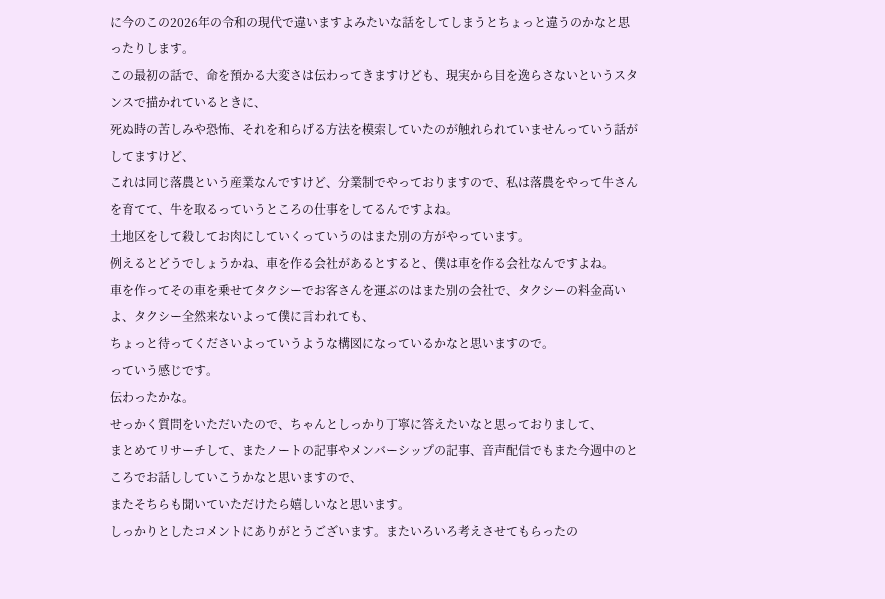に今のこの2026年の令和の現代で違いますよみたいな話をしてしまうとちょっと違うのかなと思ったりします。
この最初の話で、命を預かる大変さは伝わってきますけども、現実から目を逸らさないというスタンスで描かれているときに、
死ぬ時の苦しみや恐怖、それを和らげる方法を模索していたのが触れられていませんっていう話がしてますけど、
これは同じ落農という産業なんですけど、分業制でやっておりますので、私は落農をやって牛さんを育てて、牛を取るっていうところの仕事をしてるんですよね。
土地区をして殺してお肉にしていくっていうのはまた別の方がやっています。
例えるとどうでしょうかね、車を作る会社があるとすると、僕は車を作る会社なんですよね。
車を作ってその車を乗せてタクシーでお客さんを運ぶのはまた別の会社で、タクシーの料金高いよ、タクシー全然来ないよって僕に言われても、
ちょっと待ってくださいよっていうような構図になっているかなと思いますので。
っていう感じです。
伝わったかな。
せっかく質問をいただいたので、ちゃんとしっかり丁寧に答えたいなと思っておりまして、
まとめてリサーチして、またノートの記事やメンバーシップの記事、音声配信でもまた今週中のところでお話ししていこうかなと思いますので、
またそちらも聞いていただけたら嬉しいなと思います。
しっかりとしたコメントにありがとうございます。またいろいろ考えさせてもらったの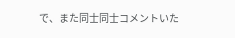で、また同士同士コメントいた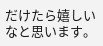だけたら嬉しいなと思います。